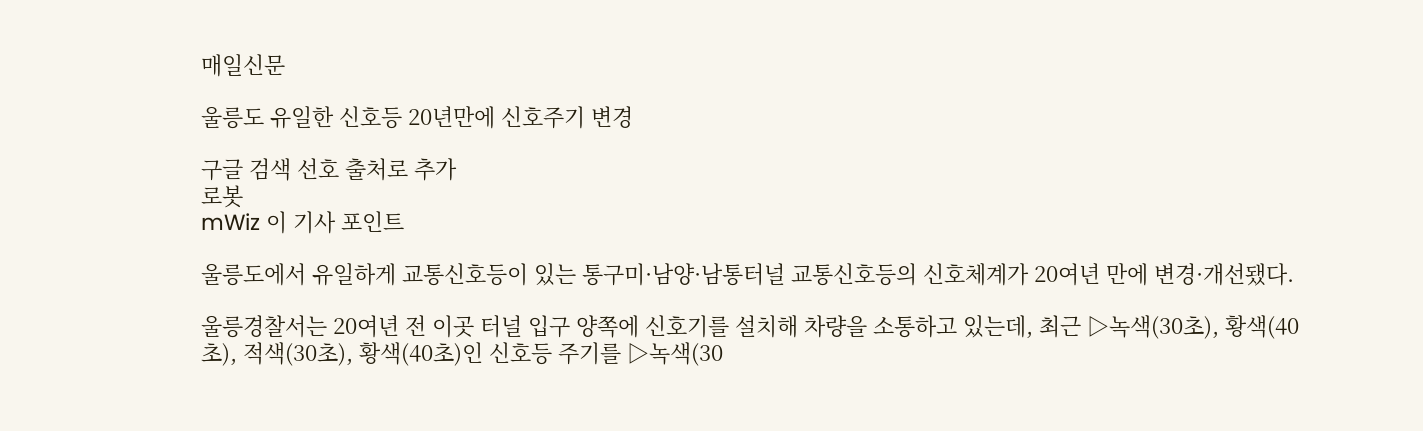매일신문

울릉도 유일한 신호등 20년만에 신호주기 변경

구글 검색 선호 출처로 추가
로봇
mWiz 이 기사 포인트

울릉도에서 유일하게 교통신호등이 있는 통구미·남양·남통터널 교통신호등의 신호체계가 20여년 만에 변경·개선됐다.

울릉경찰서는 20여년 전 이곳 터널 입구 양쪽에 신호기를 설치해 차량을 소통하고 있는데, 최근 ▷녹색(30초), 황색(40초), 적색(30초), 황색(40초)인 신호등 주기를 ▷녹색(30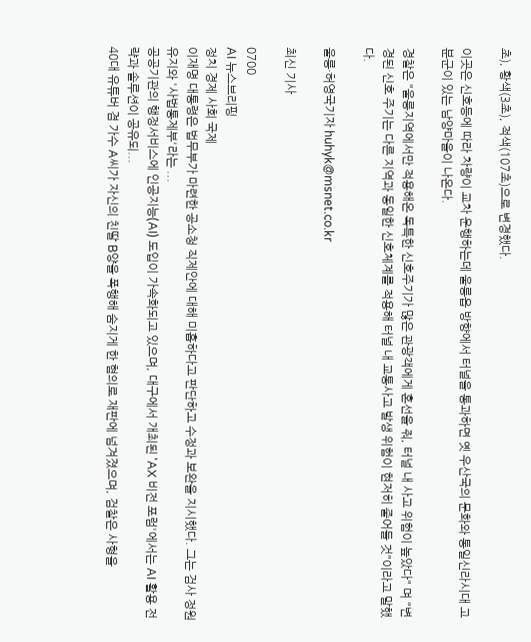초), 황색(3초), 적색(107초)으로 변경했다.

이곳은 신호등에 따라 차량이 교차 운행하는데 울릉읍 방향에서 터널을 통과하면 옛 우산국의 문화와 통일신라시대 고분군이 있는 남양마을이 나온다.

경찰은 "울릉지역에서만 적용해온 독특한 신호주기가 많은 관광객에게 혼선을 줘, 터널 내 사고 위험이 높았다" 며 "변경된 신호 주기는 다른 지역과 동일한 신호체계를 적용해 터널 내 교통사고 발생 위험이 현저히 줄어들 것"이라고 말했다.

울릉·허영국기자 huhyk@msnet.co.kr

최신 기사

0700
AI 뉴스브리핑
정치 경제 사회 국제
이재명 대통령은 법무부가 마련한 공소청 직제안에 대해 미흡하다고 판단하고 수정과 보완을 지시했다. 그는 검사 정원 유지와 '사법통제부'라는 ...
공공기관의 행정서비스에 인공지능(AI) 도입이 가속화되고 있으며, 대구에서 개최된 'AX 비전 포럼'에서는 AI 활용 전략과 솔루션이 공유되...
40대 유튜버 겸 가수 A씨가 자신의 친딸 B양을 폭행해 숨지게 한 혐의로 재판에 넘겨졌으며, 검찰은 사형을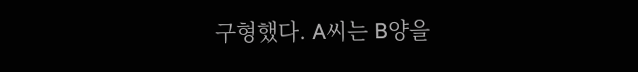구형했다. A씨는 B양을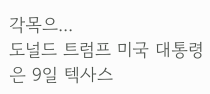각목으...
도널드 트럼프 미국 대통령은 9일 텍사스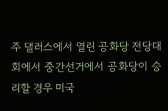주 댈러스에서 열린 공화당 전당대회에서 중간선거에서 공화당이 승리할 경우 미국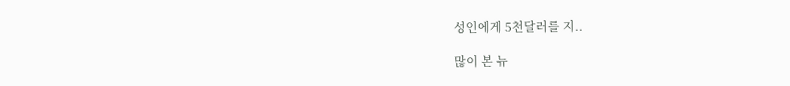성인에게 5천달러를 지..

많이 본 뉴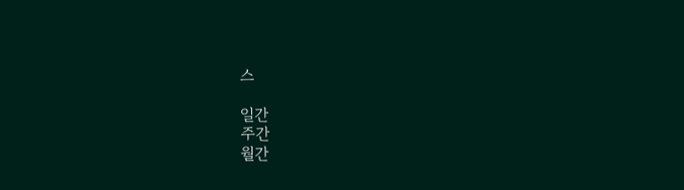스

일간
주간
월간